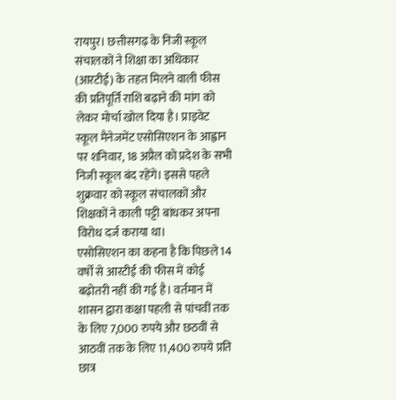रायपुर। छत्तीसगढ़ के निजी स्कूल संचालकों ने शिक्षा का अधिकार (आरटीई) के तहत मिलने वाली फीस की प्रतिपूर्ति राशि बढ़ाने की मांग को लेकर मोर्चा खोल दिया है। प्राइवेट स्कूल मैनेजमेंट एसोसिएशन के आह्वान पर शनिवार, 18 अप्रैल को प्रदेश के सभी निजी स्कूल बंद रहेंगे। इससे पहले शुक्रवार को स्कूल संचालकों और शिक्षकों ने काली पट्टी बांधकर अपना विरोध दर्ज कराया था।
एसोसिएशन का कहना है कि पिछले 14 वर्षों से आरटीई की फीस में कोई बढ़ोतरी नहीं की गई है। वर्तमान में शासन द्वारा कक्षा पहली से पांचवीं तक के लिए 7,000 रुपये और छठवीं से आठवीं तक के लिए 11,400 रुपये प्रति छात्र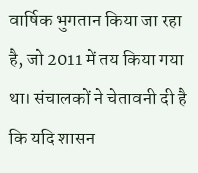वार्षिक भुगतान किया जा रहा है, जो 2011 में तय किया गया था। संचालकों ने चेतावनी दी है कि यदि शासन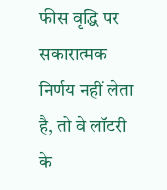फीस वृद्धि पर सकारात्मक निर्णय नहीं लेता है, तो वे लॉटरी के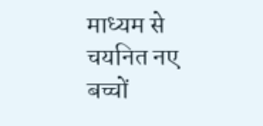माध्यम से चयनित नए बच्चों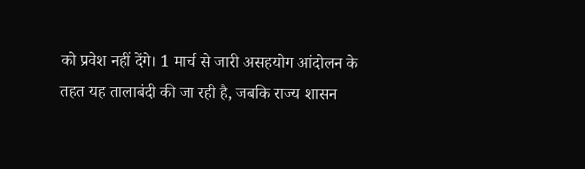को प्रवेश नहीं देंगे। 1 मार्च से जारी असहयोग आंदोलन के तहत यह तालाबंदी की जा रही है, जबकि राज्य शासन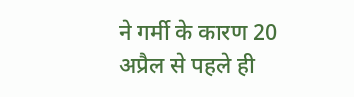ने गर्मी के कारण 20 अप्रैल से पहले ही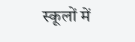स्कूलों में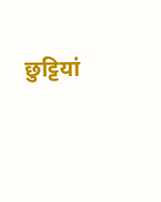छुट्टियां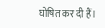घोषित कर दी हैं।